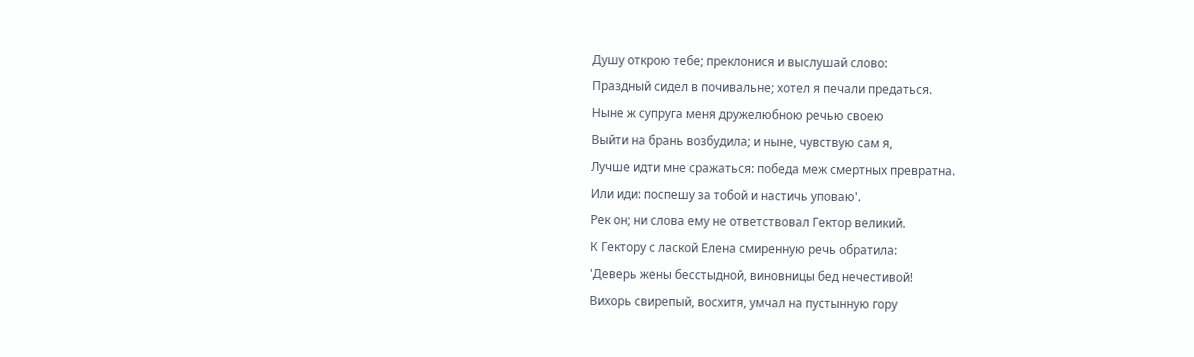Душу открою тебе; преклонися и выслушай слово:
Праздный сидел в почивальне; хотел я печали предаться.
Ныне ж супруга меня дружелюбною речью своею
Выйти на брань возбудила; и ныне, чувствую сам я,
Лучше идти мне сражаться: победа меж смертных превратна.
Или иди: поспешу за тобой и настичь уповаю'.
Рек он; ни слова ему не ответствовал Гектор великий.
К Гектору с лаской Елена смиренную речь обратила:
'Деверь жены бесстыдной, виновницы бед нечестивой!
Вихорь свирепый, восхитя, умчал на пустынную гору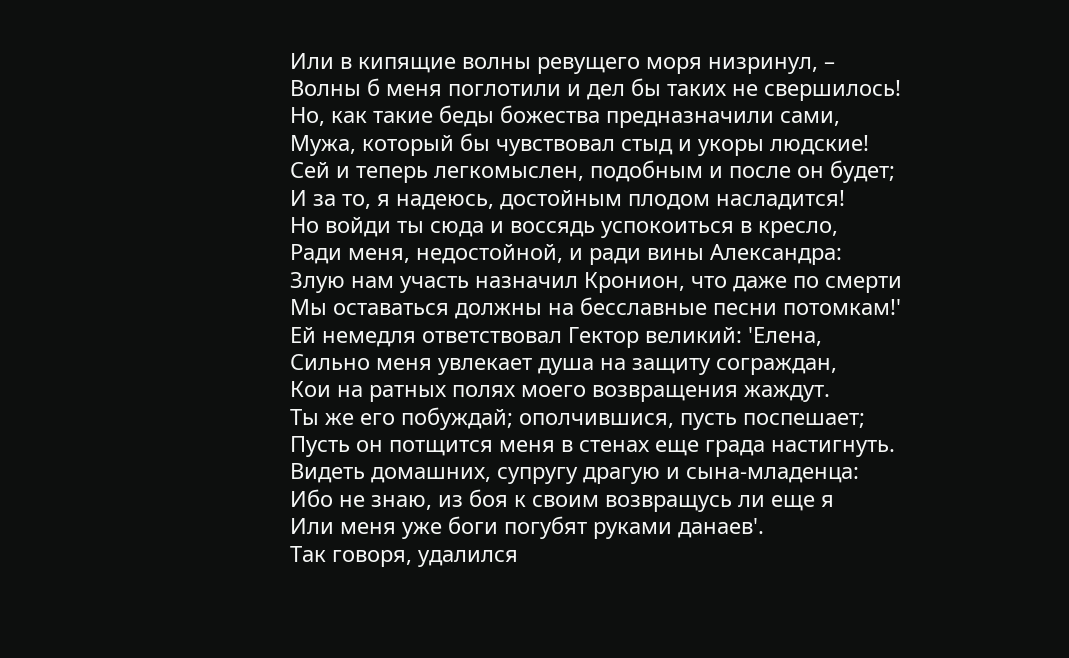Или в кипящие волны ревущего моря низринул, –
Волны б меня поглотили и дел бы таких не свершилось!
Но, как такие беды божества предназначили сами,
Мужа, который бы чувствовал стыд и укоры людские!
Сей и теперь легкомыслен, подобным и после он будет;
И за то, я надеюсь, достойным плодом насладится!
Но войди ты сюда и воссядь успокоиться в кресло,
Ради меня, недостойной, и ради вины Александра:
Злую нам участь назначил Кронион, что даже по смерти
Мы оставаться должны на бесславные песни потомкам!'
Ей немедля ответствовал Гектор великий: 'Елена,
Сильно меня увлекает душа на защиту сограждан,
Кои на ратных полях моего возвращения жаждут.
Ты же его побуждай; ополчившися, пусть поспешает;
Пусть он потщится меня в стенах еще града настигнуть.
Видеть домашних, супругу драгую и сына-младенца:
Ибо не знаю, из боя к своим возвращусь ли еще я
Или меня уже боги погубят руками данаев'.
Так говоря, удалился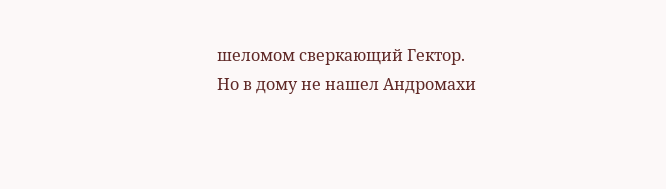шеломом сверкающий Гектор.
Но в дому не нашел Андромахи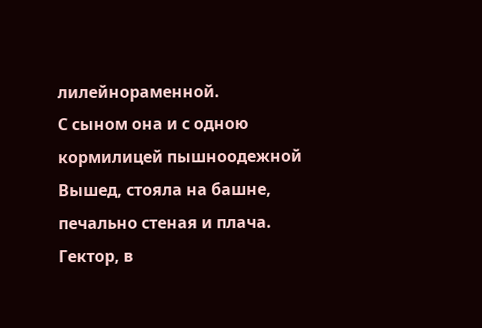лилейнораменной.
С сыном она и с одною кормилицей пышноодежной
Вышед, стояла на башне, печально стеная и плача.
Гектор, в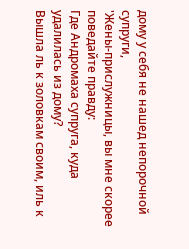дому у себя не нашед непорочной супруги,
'Жены-прислужницы, вы мне скорее поведайте правду:
Где Андромаха супруга, куда удалилась из дому?
Вышла ль к золовкам своим, иль к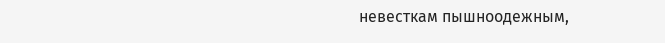невесткам пышноодежным,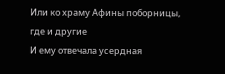Или ко храму Афины поборницы, где и другие
И ему отвечала усердная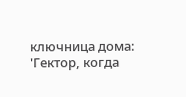ключница дома:
'Гектор, когда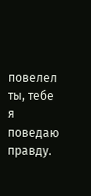повелел ты, тебе я поведаю правду.